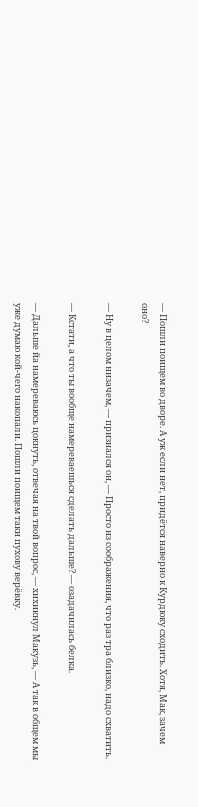— Пошли поищем во дворе. А уж если нет, придётся наверно к Курдюку сходить. Хотя, Мак, зачем оно?

— Ну в целом низачем, — признался он, — Просто из соображения, что раз тра близко, надо схватить.

— Кстати, а что ты вообще намереваешься сделать дальше? — озадачилась белка.

— Дальше йа намереваюсь цокнуть, отвечая на твой вопрос, — хихикнул Макузь, — А так в общем мы уже думаю кой-чего накопали. Пошли поищем таки пухову верёвку.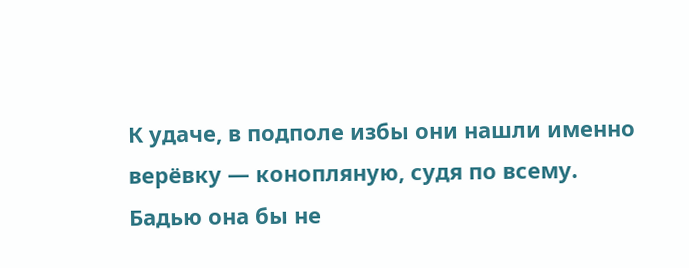К удаче, в подполе избы они нашли именно верёвку — конопляную, судя по всему. Бадью она бы не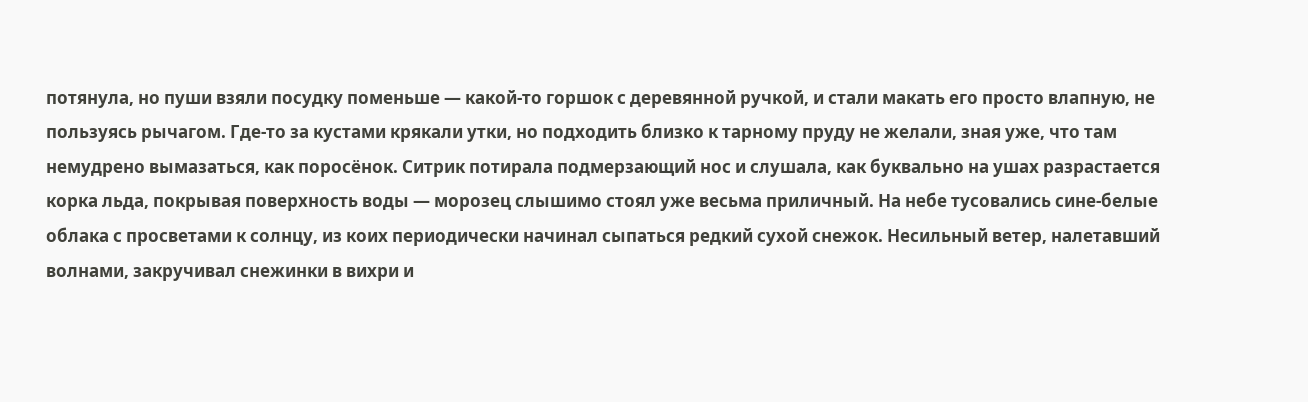потянула, но пуши взяли посудку поменьше — какой-то горшок с деревянной ручкой, и стали макать его просто влапную, не пользуясь рычагом. Где-то за кустами крякали утки, но подходить близко к тарному пруду не желали, зная уже, что там немудрено вымазаться, как поросёнок. Ситрик потирала подмерзающий нос и слушала, как буквально на ушах разрастается корка льда, покрывая поверхность воды — морозец слышимо стоял уже весьма приличный. На небе тусовались сине-белые облака с просветами к солнцу, из коих периодически начинал сыпаться редкий сухой снежок. Несильный ветер, налетавший волнами, закручивал снежинки в вихри и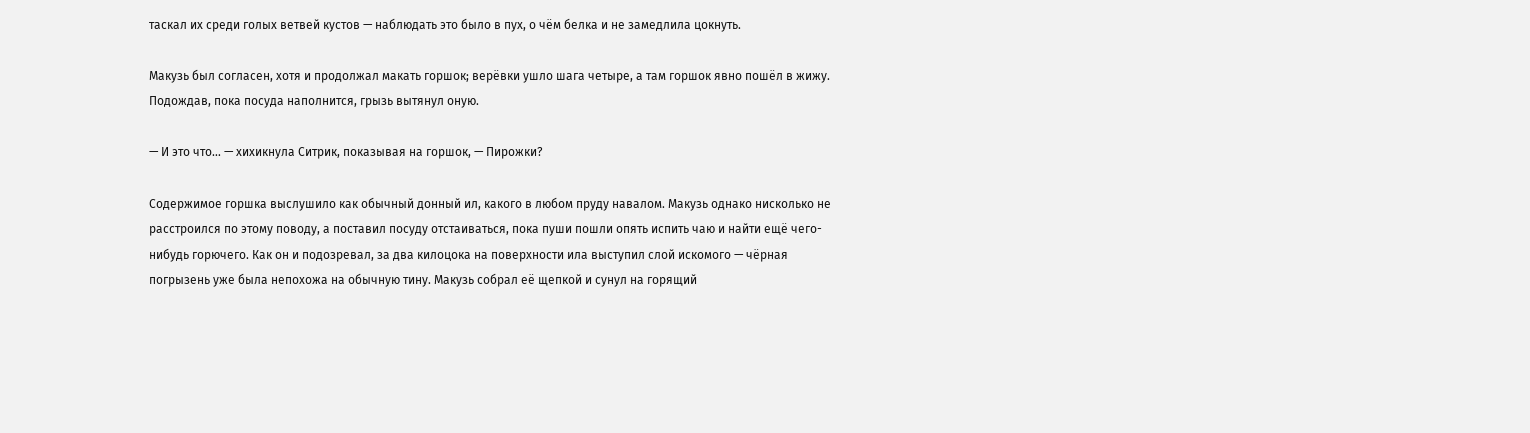таскал их среди голых ветвей кустов — наблюдать это было в пух, о чём белка и не замедлила цокнуть.

Макузь был согласен, хотя и продолжал макать горшок; верёвки ушло шага четыре, а там горшок явно пошёл в жижу. Подождав, пока посуда наполнится, грызь вытянул оную.

— И это что… — хихикнула Ситрик, показывая на горшок, — Пирожки?

Содержимое горшка выслушило как обычный донный ил, какого в любом пруду навалом. Макузь однако нисколько не расстроился по этому поводу, а поставил посуду отстаиваться, пока пуши пошли опять испить чаю и найти ещё чего-нибудь горючего. Как он и подозревал, за два килоцока на поверхности ила выступил слой искомого — чёрная погрызень уже была непохожа на обычную тину. Макузь собрал её щепкой и сунул на горящий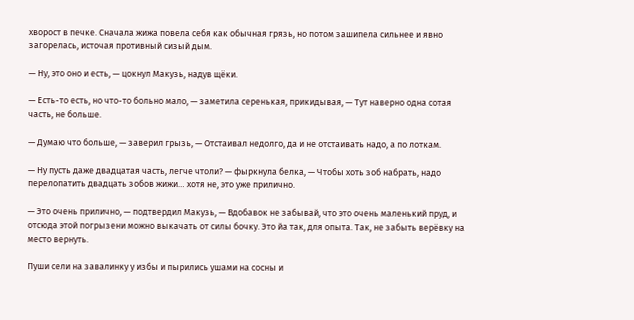хворост в печке. Сначала жижа повела себя как обычная грязь, но потом зашипела сильнее и явно загорелась, источая противный сизый дым.

— Ну, это оно и есть, — цокнул Макузь, надув щёки.

— Есть-то есть, но что-то больно мало, — заметила серенькая, прикидывая, — Тут наверно одна сотая часть, не больше.

— Думаю что больше, — заверил грызь, — Отстаивал недолго, да и не отстаивать надо, а по лоткам.

— Ну пусть даже двадцатая часть, легче чтоли? — фыркнула белка, — Чтобы хоть зоб набрать, надо перелопатить двадцать зобов жижи… хотя не, это уже прилично.

— Это очень прилично, — подтвердил Макузь, — Вдобавок не забывай, что это очень маленький пруд, и отсюда этой погрызени можно выкачать от силы бочку. Это йа так, для опыта. Так, не забыть верёвку на место вернуть.

Пуши сели на завалинку у избы и пырились ушами на сосны и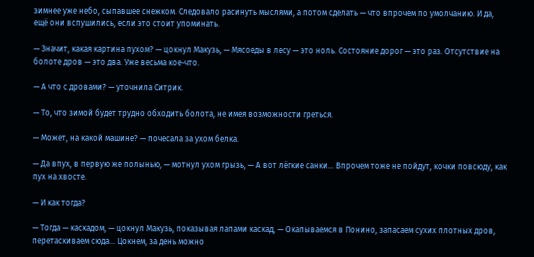зимнее уже небо, сыпавшее снежком. Следовало расинуть мыслями, а потом сделать — что впрочем по умолчанию. И да, ещё они вспушились, если это стоит упоминать.

— Значит, какая картина пухом? — цокнул Макузь, — Мясоеды в лесу — это ноль. Состояние дорог — это раз. Отсутствие на болоте дров — это два. Уже весьма кое-что.

— А что с дровами? — уточнила Ситрик.

— То, что зимой будет трудно обходить болота, не имея возможности греться.

— Может, на какой машине? — почесала за ухом белка.

— Да впух, в первую же полынью, — мотнул ухом грызь, — А вот лёгкие санки… Впрочем тоже не пойдут, кочки повсюду, как пух на хвосте.

— И как тогда?

— Тогда — каскадом, — цокнул Макузь, показывая лапами каскад, — Окапываемся в Понино, запасаем сухих плотных дров, перетаскиваем сюда… Цокнем, за день можно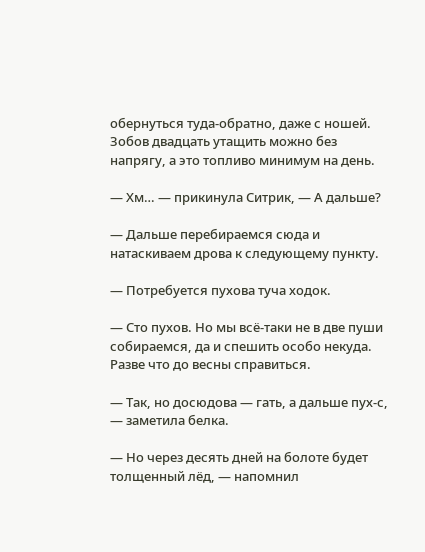обернуться туда-обратно, даже с ношей. Зобов двадцать утащить можно без напрягу, а это топливо минимум на день.

— Хм… — прикинула Ситрик, — А дальше?

— Дальше перебираемся сюда и натаскиваем дрова к следующему пункту.

— Потребуется пухова туча ходок.

— Сто пухов. Но мы всё-таки не в две пуши собираемся, да и спешить особо некуда. Разве что до весны справиться.

— Так, но досюдова — гать, а дальше пух-с, — заметила белка.

— Но через десять дней на болоте будет толщенный лёд, — напомнил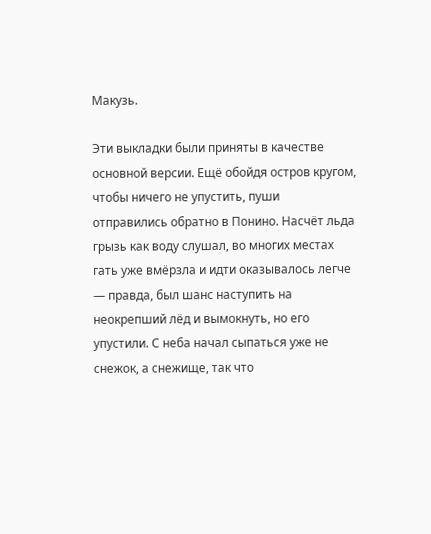Макузь.

Эти выкладки были приняты в качестве основной версии. Ещё обойдя остров кругом, чтобы ничего не упустить, пуши отправились обратно в Понино. Насчёт льда грызь как воду слушал, во многих местах гать уже вмёрзла и идти оказывалось легче — правда, был шанс наступить на неокрепший лёд и вымокнуть, но его упустили. С неба начал сыпаться уже не снежок, а снежище, так что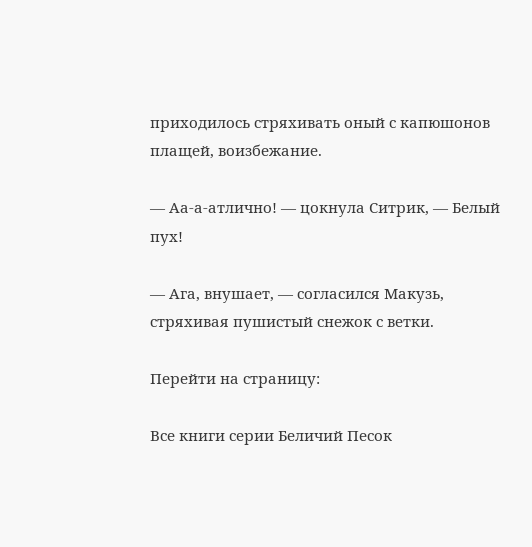приходилось стряхивать оный с капюшонов плащей, воизбежание.

— Аа-а-атлично! — цокнула Ситрик, — Белый пух!

— Ага, внушает, — согласился Макузь, стряхивая пушистый снежок с ветки.

Перейти на страницу:

Все книги серии Беличий Песок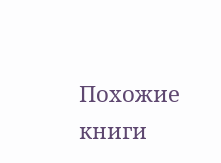Похожие книги